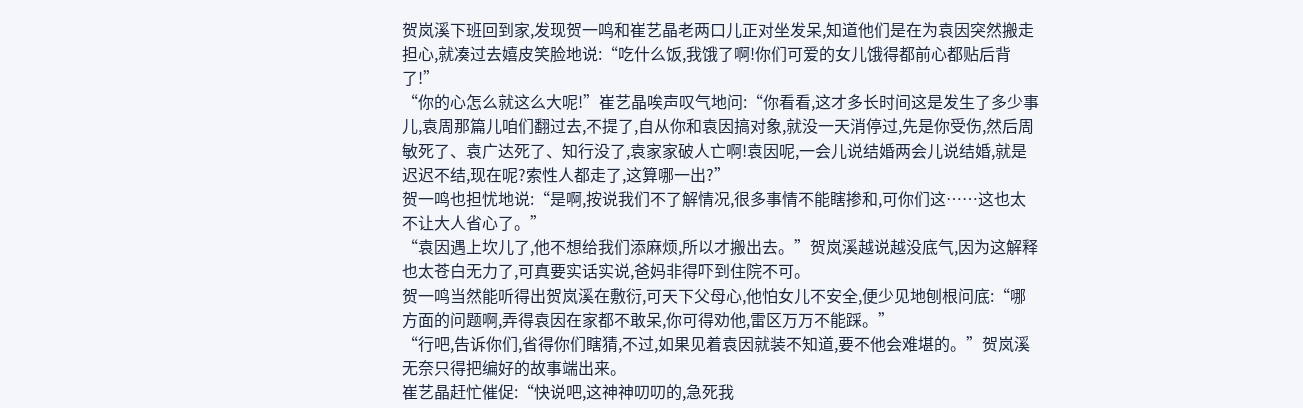贺岚溪下班回到家,发现贺一鸣和崔艺晶老两口儿正对坐发呆,知道他们是在为袁因突然搬走担心,就凑过去嬉皮笑脸地说:“吃什么饭,我饿了啊!你们可爱的女儿饿得都前心都贴后背了!”
“你的心怎么就这么大呢!”崔艺晶唉声叹气地问:“你看看,这才多长时间这是发生了多少事儿,袁周那篇儿咱们翻过去,不提了,自从你和袁因搞对象,就没一天消停过,先是你受伤,然后周敏死了、袁广达死了、知行没了,袁家家破人亡啊!袁因呢,一会儿说结婚两会儿说结婚,就是迟迟不结,现在呢?索性人都走了,这算哪一出?”
贺一鸣也担忧地说:“是啊,按说我们不了解情况,很多事情不能瞎掺和,可你们这……这也太不让大人省心了。”
“袁因遇上坎儿了,他不想给我们添麻烦,所以才搬出去。”贺岚溪越说越没底气,因为这解释也太苍白无力了,可真要实话实说,爸妈非得吓到住院不可。
贺一鸣当然能听得出贺岚溪在敷衍,可天下父母心,他怕女儿不安全,便少见地刨根问底:“哪方面的问题啊,弄得袁因在家都不敢呆,你可得劝他,雷区万万不能踩。”
“行吧,告诉你们,省得你们瞎猜,不过,如果见着袁因就装不知道,要不他会难堪的。”贺岚溪无奈只得把编好的故事端出来。
崔艺晶赶忙催促:“快说吧,这神神叨叨的,急死我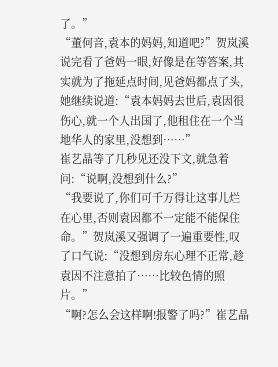了。”
“董何音,袁本的妈妈,知道吧?”贺岚溪说完看了爸妈一眼,好像是在等答案,其实就为了拖延点时间,见爸妈都点了头,她继续说道:“袁本妈妈去世后,袁因很伤心,就一个人出国了,他租住在一个当地华人的家里,没想到……”
崔艺晶等了几秒见还没下文,就急着问:“说啊,没想到什么?”
“我要说了,你们可千万得让这事儿烂在心里,否则袁因都不一定能不能保住命。”贺岚溪又强调了一遍重要性,叹了口气说:“没想到房东心理不正常,趁袁因不注意拍了……比较色情的照片。”
“啊?怎么会这样啊!报警了吗?”崔艺晶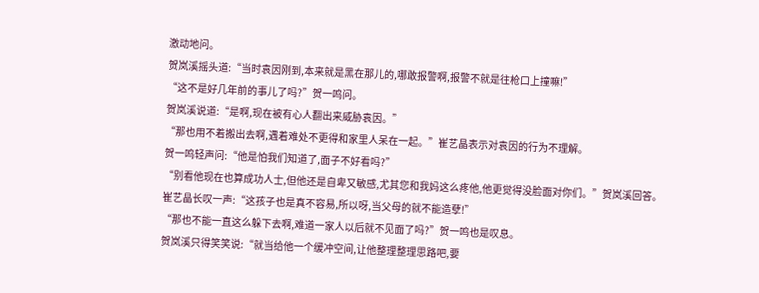激动地问。
贺岚溪摇头道:“当时袁因刚到,本来就是黑在那儿的,哪敢报警啊,报警不就是往枪口上撞嘛!”
“这不是好几年前的事儿了吗?”贺一鸣问。
贺岚溪说道:“是啊,现在被有心人翻出来威胁袁因。”
“那也用不着搬出去啊,遇着难处不更得和家里人呆在一起。”崔艺晶表示对袁因的行为不理解。
贺一鸣轻声问:“他是怕我们知道了,面子不好看吗?”
“别看他现在也算成功人士,但他还是自卑又敏感,尤其您和我妈这么疼他,他更觉得没脸面对你们。”贺岚溪回答。
崔艺晶长叹一声:“这孩子也是真不容易,所以呀,当父母的就不能造孽!”
“那也不能一直这么躲下去啊,难道一家人以后就不见面了吗?”贺一鸣也是叹息。
贺岚溪只得笑笑说:“就当给他一个缓冲空间,让他整理整理思路吧,要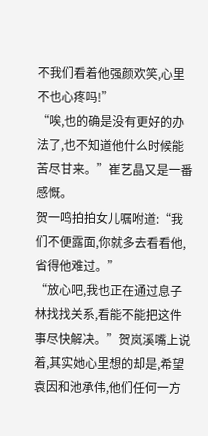不我们看着他强颜欢笑,心里不也心疼吗!”
“唉,也的确是没有更好的办法了,也不知道他什么时候能苦尽甘来。”崔艺晶又是一番感慨。
贺一鸣拍拍女儿嘱咐道:“我们不便露面,你就多去看看他,省得他难过。”
“放心吧,我也正在通过息子林找找关系,看能不能把这件事尽快解决。”贺岚溪嘴上说着,其实她心里想的却是,希望袁因和池承伟,他们任何一方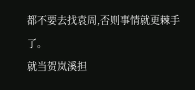都不要去找袁周,否则事情就更棘手了。
就当贺岚溪担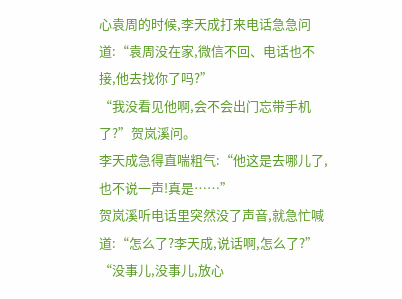心袁周的时候,李天成打来电话急急问道:“袁周没在家,微信不回、电话也不接,他去找你了吗?”
“我没看见他啊,会不会出门忘带手机了?”贺岚溪问。
李天成急得直喘粗气:“他这是去哪儿了,也不说一声!真是……”
贺岚溪听电话里突然没了声音,就急忙喊道:“怎么了?李天成,说话啊,怎么了?”
“没事儿,没事儿,放心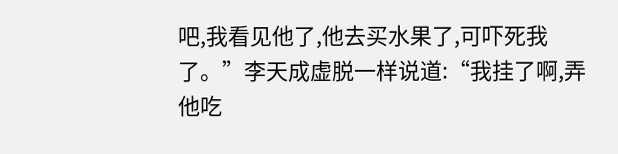吧,我看见他了,他去买水果了,可吓死我了。”李天成虚脱一样说道:“我挂了啊,弄他吃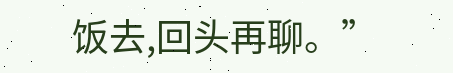饭去,回头再聊。”